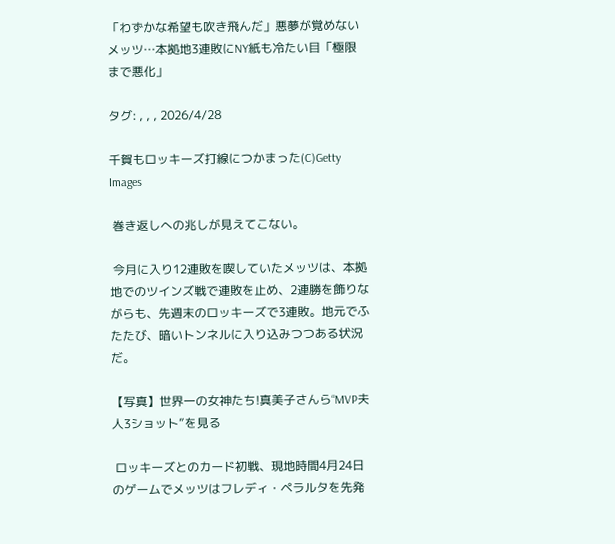「わずかな希望も吹き飛んだ」悪夢が覚めないメッツ…本拠地3連敗にNY紙も冷たい目「極限まで悪化」

タグ: , , , 2026/4/28

千賀もロッキーズ打線につかまった(C)Getty Images

 巻き返しへの兆しが見えてこない。

 今月に入り12連敗を喫していたメッツは、本拠地でのツインズ戦で連敗を止め、2連勝を飾りながらも、先週末のロッキーズで3連敗。地元でふたたび、暗いトンネルに入り込みつつある状況だ。

【写真】世界一の女神たち!真美子さんら“MVP夫人3ショット”を見る

 ロッキーズとのカード初戦、現地時間4月24日のゲームでメッツはフレディ・ペラルタを先発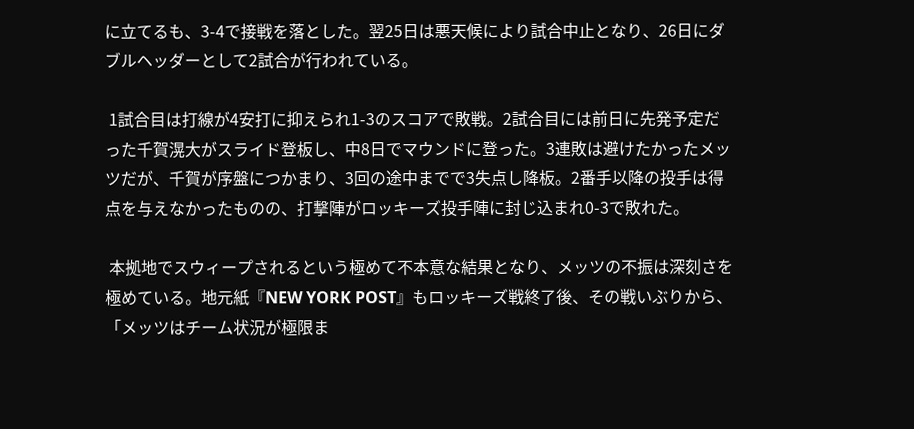に立てるも、3-4で接戦を落とした。翌25日は悪天候により試合中止となり、26日にダブルヘッダーとして2試合が行われている。

 1試合目は打線が4安打に抑えられ1-3のスコアで敗戦。2試合目には前日に先発予定だった千賀滉大がスライド登板し、中8日でマウンドに登った。3連敗は避けたかったメッツだが、千賀が序盤につかまり、3回の途中までで3失点し降板。2番手以降の投手は得点を与えなかったものの、打撃陣がロッキーズ投手陣に封じ込まれ0-3で敗れた。

 本拠地でスウィープされるという極めて不本意な結果となり、メッツの不振は深刻さを極めている。地元紙『NEW YORK POST』もロッキーズ戦終了後、その戦いぶりから、「メッツはチーム状況が極限ま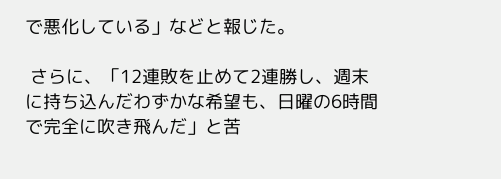で悪化している」などと報じた。

 さらに、「12連敗を止めて2連勝し、週末に持ち込んだわずかな希望も、日曜の6時間で完全に吹き飛んだ」と苦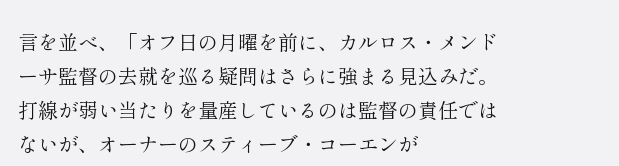言を並べ、「オフ日の月曜を前に、カルロス・メンドーサ監督の去就を巡る疑問はさらに強まる見込みだ。打線が弱い当たりを量産しているのは監督の責任ではないが、オーナーのスティーブ・コーエンが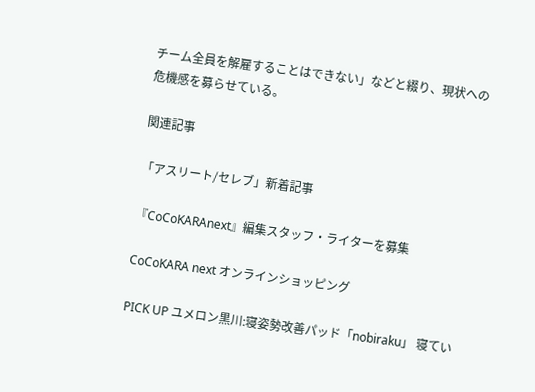チーム全員を解雇することはできない」などと綴り、現状への危機感を募らせている。

関連記事

「アスリート/セレブ」新着記事

『CoCoKARAnext』編集スタッフ・ライターを募集

CoCoKARA next オンラインショッピング

PICK UP ユメロン黒川:寝姿勢改善パッド「nobiraku」 寝てい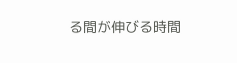る間が伸びる時間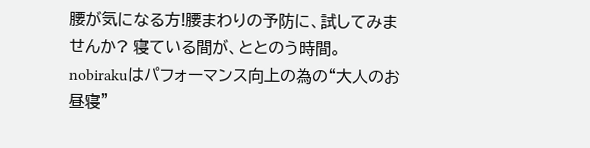腰が気になる方!腰まわりの予防に、試してみませんか? 寝ている間が、ととのう時間。 nobirakuはパフォーマンス向上の為の“大人のお昼寝”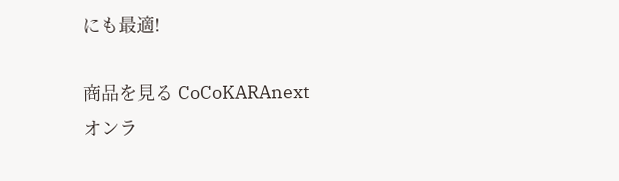にも最適!

商品を見る CoCoKARAnext
オンラ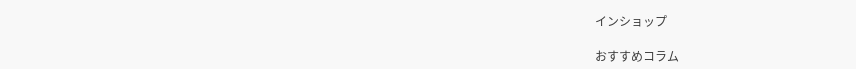インショップ

おすすめコラム